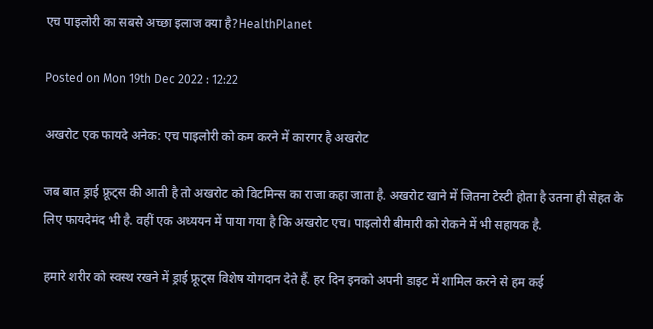एच पाइलोरी का सबसे अच्छा इलाज क्या है?HealthPlanet

Posted on Mon 19th Dec 2022 : 12:22

अखरोट एक फायदे अनेक: एच पाइलोरी को कम करने में कारगर है अखरोट

जब बात ड्राई फ्रूट्स की आती है तो अखरोट को विटमिन्स का राजा कहा जाता है. अखरोट खाने में जितना टेस्टी होता है उतना ही सेहत के लिए फायदेमंद भी है. वहीं एक अध्ययन में पाया गया है कि अखरोट एच। पाइलोरी बीमारी को रोकने में भी सहायक है.

हमारे शरीर को स्वस्थ रखने में ड्राई फ्रूट्स विशेष योगदान देते हैं. हर दिन इनको अपनी डाइट में शामिल करने से हम कई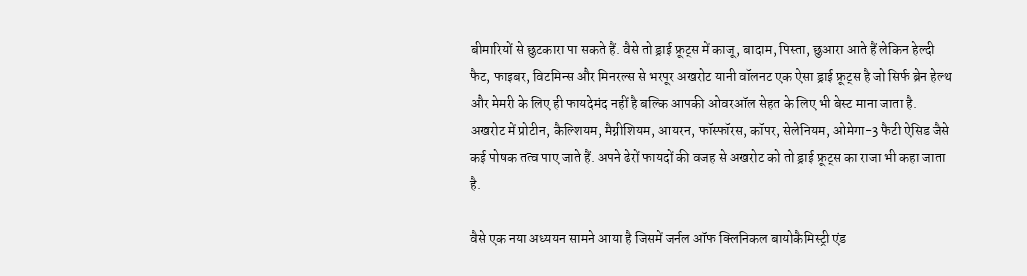बीमारियों से छुटकारा पा सकते हैं. वैसे तो ड्राई फ्रूट्स में काजू, बादाम, पिस्ता, छुआरा आते हैं लेकिन हेल्दी फैट, फाइबर, विटमिन्स और मिनरल्स से भरपूर अखरोट यानी वॉलनट एक ऐसा ड्राई फ्रूट्स है जो सिर्फ ब्रेन हेल्थ और मेमरी के लिए ही फायदेमंद नहीं है बल्कि आपकी ओवरऑल सेहत के लिए भी बेस्ट माना जाता है. अखरोट में प्रोटीन, कैल्शियम, मैग्नीशियम, आयरन, फॉस्फॉरस, कॉपर, सेलेनियम, ओमेगा-3 फैटी ऐसिड जैसे कई पोषक तत्व पाए जाते हैं. अपने ढेरों फायदों की वजह से अखरोट को तो ड्राई फ्रूट्स का राजा भी कहा जाता है.

वैसे एक नया अध्ययन सामने आया है जिसमें जर्नल ऑफ क्लिनिकल बायोकैमिस्ट्री एंड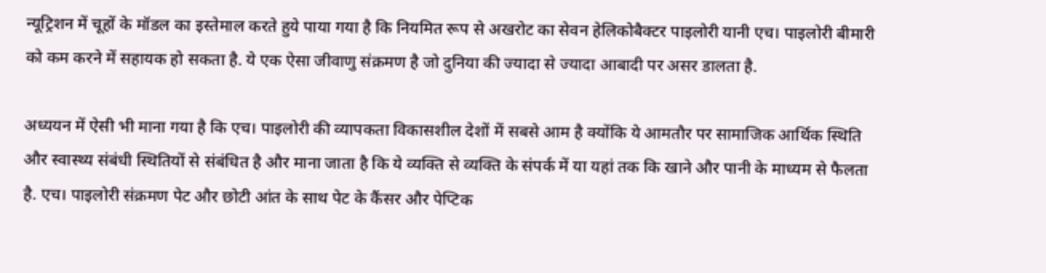न्यूट्रिशन में चूहों के मॉडल का इस्तेमाल करते हुये पाया गया है कि नियमित रूप से अखरोट का सेवन हेलिकोबैक्टर पाइलोरी यानी एच। पाइलोरी बीमारी को कम करने में सहायक हो सकता है. ये एक ऐसा जीवाणु संक्रमण है जो दुनिया की ज्यादा से ज्यादा आबादी पर असर डालता है.

अध्ययन में ऐसी भी माना गया है कि एच। पाइलोरी की व्यापकता विकासशील देशों में सबसे आम है क्योंकि ये आमतौर पर सामाजिक आर्थिक स्थिति और स्वास्थ्य संबंधी स्थितियों से संबंधित है और माना जाता है कि ये व्यक्ति से व्यक्ति के संपर्क में या यहां तक कि खाने और पानी के माध्यम से फैलता है. एच। पाइलोरी संक्रमण पेट और छोटी आंत के साथ पेट के कैंसर और पेप्टिक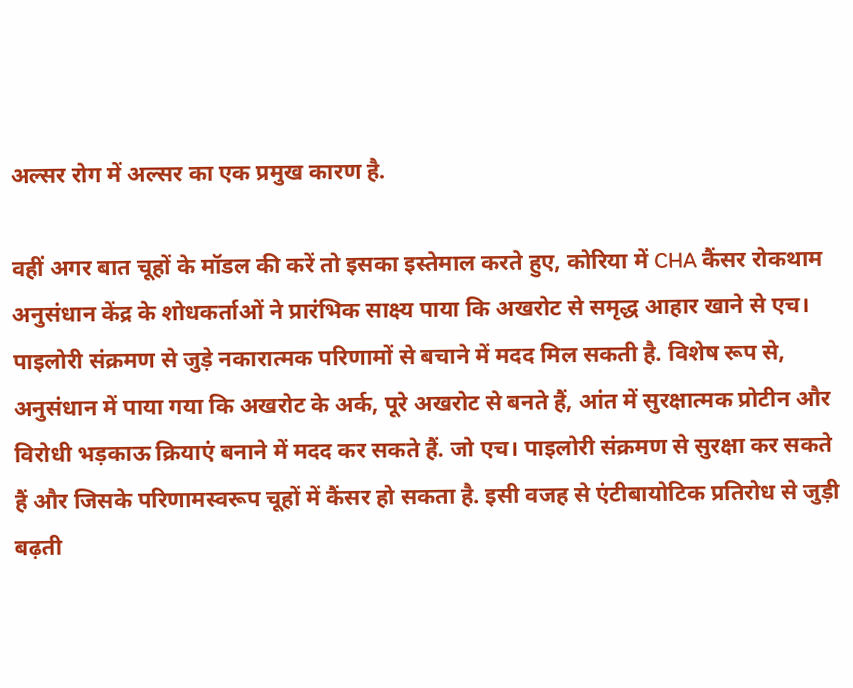अल्सर रोग में अल्सर का एक प्रमुख कारण है.

वहीं अगर बात चूहों के मॉडल की करें तो इसका इस्तेमाल करते हुए, कोरिया में CHA कैंसर रोकथाम अनुसंधान केंद्र के शोधकर्ताओं ने प्रारंभिक साक्ष्य पाया कि अखरोट से समृद्ध आहार खाने से एच। पाइलोरी संक्रमण से जुड़े नकारात्मक परिणामों से बचाने में मदद मिल सकती है. विशेष रूप से, अनुसंधान में पाया गया कि अखरोट के अर्क, पूरे अखरोट से बनते हैं, आंत में सुरक्षात्मक प्रोटीन और विरोधी भड़काऊ क्रियाएं बनाने में मदद कर सकते हैं. जो एच। पाइलोरी संक्रमण से सुरक्षा कर सकते हैं और जिसके परिणामस्वरूप चूहों में कैंसर हो सकता है. इसी वजह से एंटीबायोटिक प्रतिरोध से जुड़ी बढ़ती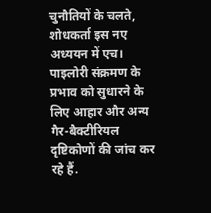चुनौतियों के चलते, शोधकर्ता इस नए अध्ययन में एच। पाइलोरी संक्रमण के प्रभाव को सुधारने के लिए आहार और अन्य गैर-बैक्टीरियल दृष्टिकोणों की जांच कर रहे हैं.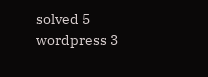solved 5
wordpress 3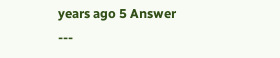years ago 5 Answer
---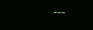---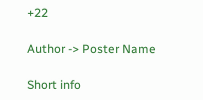+22

Author -> Poster Name

Short info